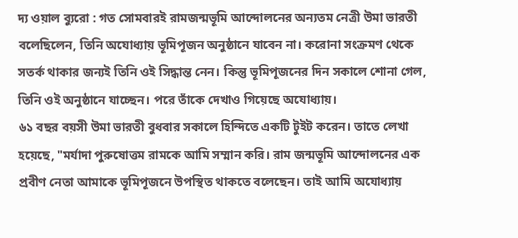দ্য ওয়াল ব্যুরো : গত সোমবারই রামজন্মভূমি আন্দোলনের অন্যতম নেত্রী উমা ভারতী বলেছিলেন, তিনি অযোধ্যায় ভূমিপূজন অনুষ্ঠানে যাবেন না। করোনা সংক্রমণ থেকে সতর্ক থাকার জন্যই তিনি ওই সিদ্ধান্ত নেন। কিন্তু ভূমিপূজনের দিন সকালে শোনা গেল, তিনি ওই অনুষ্ঠানে যাচ্ছেন। পরে তাঁকে দেখাও গিয়েছে অযোধ্যায়।
৬১ বছর বয়সী উমা ভারতী বুধবার সকালে হিন্দিতে একটি টুইট করেন। তাতে লেখা হয়েছে, "মর্যাদা পুরুষোত্তম রামকে আমি সম্মান করি। রাম জন্মভূমি আন্দোলনের এক প্রবীণ নেতা আমাকে ভূমিপূজনে উপস্থিত থাকতে বলেছেন। তাই আমি অযোধ্যায়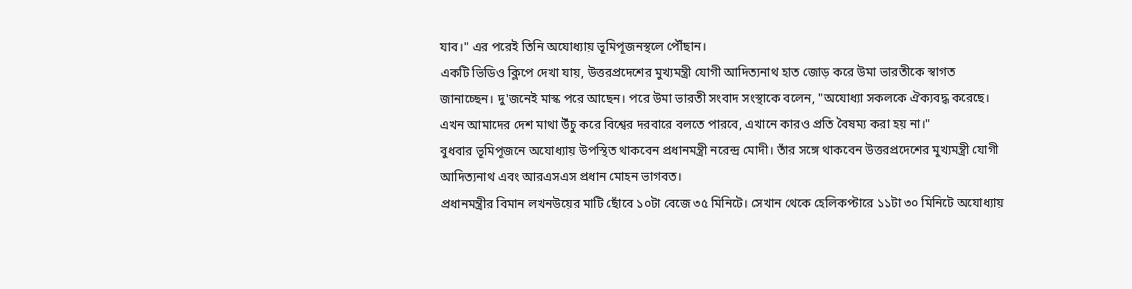যাব।" এর পরেই তিনি অযোধ্যায় ভূমিপূজনস্থলে পৌঁছান।
একটি ভিডিও ক্লিপে দেখা যায়, উত্তরপ্রদেশের মুখ্যমন্ত্রী যোগী আদিত্যনাথ হাত জোড় করে উমা ভারতীকে স্বাগত জানাচ্ছেন। দু'জনেই মাস্ক পরে আছেন। পরে উমা ভারতী সংবাদ সংস্থাকে বলেন, "অযোধ্যা সকলকে ঐক্যবদ্ধ করেছে। এখন আমাদের দেশ মাথা উঁচু করে বিশ্বের দরবারে বলতে পারবে, এখানে কারও প্রতি বৈষম্য করা হয় না।"
বুধবার ভূমিপূজনে অযোধ্যায় উপস্থিত থাকবেন প্রধানমন্ত্রী নরেন্দ্র মোদী। তাঁর সঙ্গে থাকবেন উত্তরপ্রদেশের মুখ্যমন্ত্রী যোগী আদিত্যনাথ এবং আরএসএস প্রধান মোহন ভাগবত।
প্রধানমন্ত্রীর বিমান লখনউয়ের মাটি ছোঁবে ১০টা বেজে ৩৫ মিনিটে। সেখান থেকে হেলিকপ্টারে ১১টা ৩০ মিনিটে অযোধ্যায়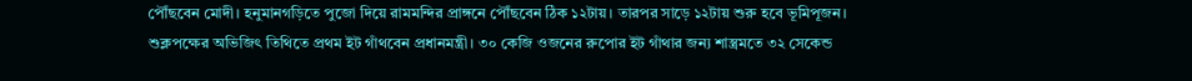পৌঁছবেন মোদী। হনুমানগড়িতে পুজো দিয়ে রামমন্দির প্রাঙ্গনে পৌঁছবেন ঠিক ১২টায়। তারপর সাড়ে ১২টায় শুরু হবে ভূমিপূজন।
শুক্লপক্ষের অভিজিৎ তিথিতে প্রথম ইট গাঁথবেন প্রধানমন্ত্রী। ৩০ কেজি ওজনের রুপোর ইট গাঁথার জন্য শাস্ত্রমতে ৩২ সেকেন্ড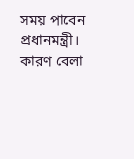সময় পাবেন প্রধানমন্ত্রী। কারণ বেলা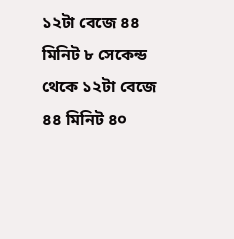১২টা বেজে ৪৪ মিনিট ৮ সেকেন্ড থেকে ১২টা বেজে ৪৪ মিনিট ৪০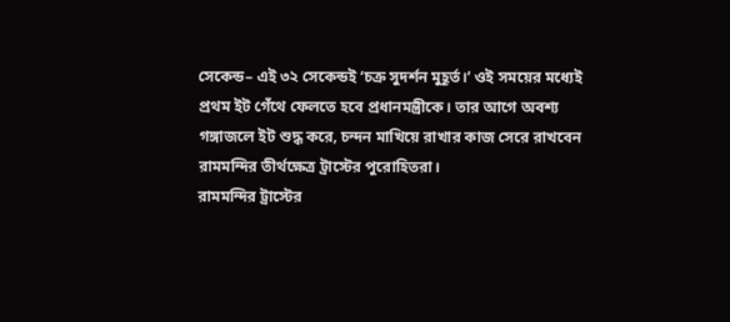সেকেন্ড– এই ৩২ সেকেন্ডই ‘চক্র সুদর্শন মুহূর্ত।’ ওই সময়ের মধ্যেই প্রথম ইট গেঁথে ফেলতে হবে প্রধানমন্ত্রীকে। তার আগে অবশ্য গঙ্গাজলে ইট শুদ্ধ করে, চন্দন মাখিয়ে রাখার কাজ সেরে রাখবেন রামমন্দির তীর্থক্ষেত্র ট্রাস্টের পুরোহিতরা।
রামমন্দির ট্রাস্টের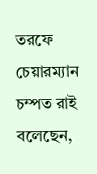তরফে চেয়ারম্যান চম্পত রাই বলেছেন,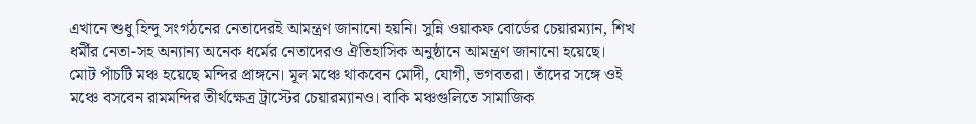এখানে শুধু হিন্দু সংগঠনের নেতাদেরই আমন্ত্রণ জানানো হয়নি। সুন্নি ওয়াকফ বোর্ডের চেয়ারম্যান, শিখ ধর্মীর নেতা-সহ অন্যান্য অনেক ধর্মের নেতাদেরও ঐতিহাসিক অনুষ্ঠানে আমন্ত্রণ জানানো হয়েছে।
মোট পাঁচটি মঞ্চ হয়েছে মন্দির প্রাঙ্গনে। মূল মঞ্চে থাকবেন মোদী, যোগী, ভগবতরা। তাঁদের সঙ্গে ওই মঞ্চে বসবেন রামমন্দির তীর্থক্ষেত্র ট্রাস্টের চেয়ারম্যানও। বাকি মঞ্চগুলিতে সামাজিক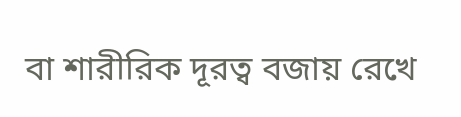বা শারীরিক দূরত্ব বজায় রেখে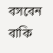বসবেন বাকি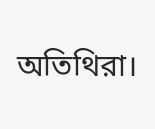অতিথিরা।